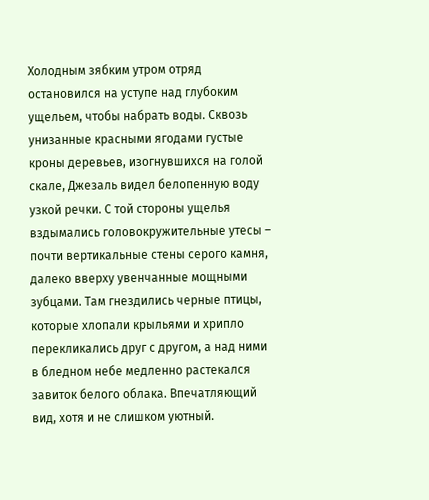Холодным зябким утром отряд остановился на уступе над глубоким ущельем, чтобы набрать воды. Сквозь унизанные красными ягодами густые кроны деревьев, изогнувшихся на голой скале, Джезаль видел белопенную воду узкой речки. С той стороны ущелья вздымались головокружительные утесы – почти вертикальные стены серого камня, далеко вверху увенчанные мощными зубцами. Там гнездились черные птицы, которые хлопали крыльями и хрипло перекликались друг с другом, а над ними в бледном небе медленно растекался завиток белого облака. Впечатляющий вид, хотя и не слишком уютный.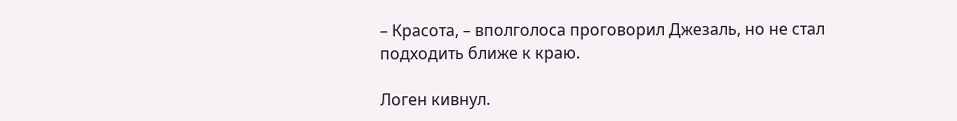– Красота, – вполголоса проговорил Джезаль, но не стал подходить ближе к краю.

Логен кивнул.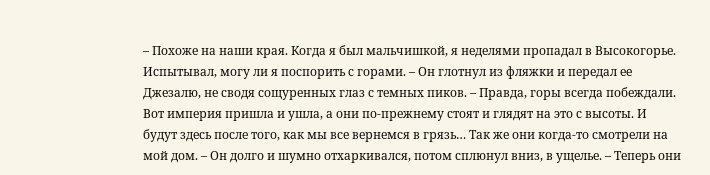– Похоже на наши края. Когда я был мальчишкой, я неделями пропадал в Высокогорье. Испытывал, могу ли я поспорить с горами. – Он глотнул из фляжки и передал ее Джезалю, не сводя сощуренных глаз с темных пиков. – Правда, горы всегда побеждали. Вот империя пришла и ушла, а они по-прежнему стоят и глядят на это с высоты. И будут здесь после того, как мы все вернемся в грязь… Так же они когда-то смотрели на мой дом. – Он долго и шумно отхаркивался, потом сплюнул вниз, в ущелье. – Теперь они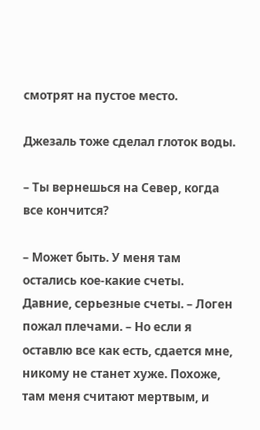смотрят на пустое место.

Джезаль тоже сделал глоток воды.

– Ты вернешься на Север, когда все кончится?

– Может быть. У меня там остались кое-какие счеты. Давние, серьезные счеты. – Логен пожал плечами. – Но если я оставлю все как есть, сдается мне, никому не станет хуже. Похоже, там меня считают мертвым, и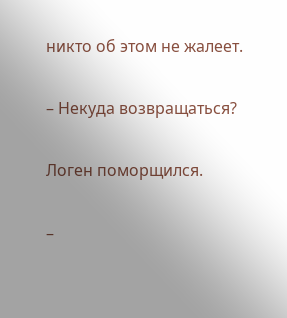никто об этом не жалеет.

– Некуда возвращаться?

Логен поморщился.

–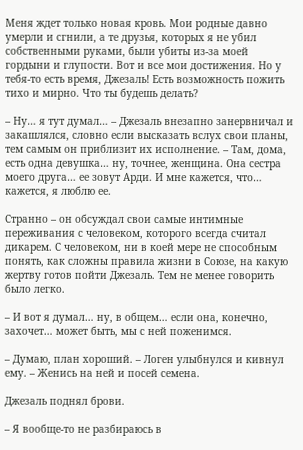Меня ждет только новая кровь. Мои родные давно умерли и сгнили, а те друзья, которых я не убил собственными руками, были убиты из-за моей гордыни и глупости. Вот и все мои достижения. Но у тебя-то есть время, Джезаль! Есть возможность пожить тихо и мирно. Что ты будешь делать?

– Ну… я тут думал… – Джезаль внезапно занервничал и закашлялся, словно если высказать вслух свои планы, тем самым он приблизит их исполнение. – Там, дома, есть одна девушка… ну, точнее, женщина. Она сестра моего друга… ее зовут Арди. И мне кажется, что… кажется, я люблю ее.

Странно – он обсуждал свои самые интимные переживания с человеком, которого всегда считал дикарем. С человеком, ни в коей мере не способным понять, как сложны правила жизни в Союзе, на какую жертву готов пойти Джезаль. Тем не менее говорить было легко.

– И вот я думал… ну, в общем… если она, конечно, захочет… может быть, мы с ней поженимся.

– Думаю, план хороший. – Логен улыбнулся и кивнул ему. – Женись на ней и посей семена.

Джезаль поднял брови.

– Я вообще-то не разбираюсь в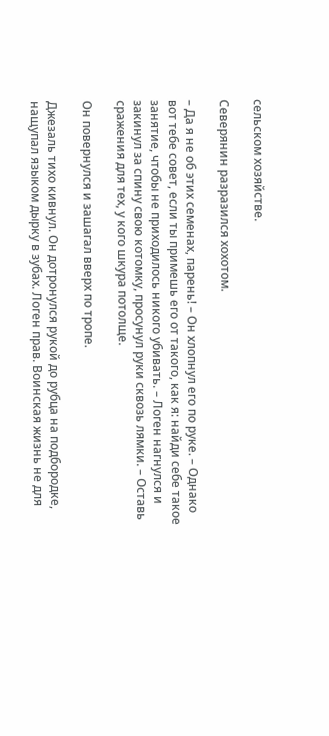сельском хозяйстве.

Северянин разразился хохотом.

– Да я не об этих семенах, парень! – Он хлопнул его по руке. – Однако вот тебе совет, если ты примешь его от такого, как я: найди себе такое занятие, чтобы не приходилось никого убивать. – Логен нагнулся и закинул за спину свою котомку, просунул руки сквозь лямки. – Оставь сражения для тех, у кого шкура потолще.

Он повернулся и зашагал вверх по тропе.

Джезаль тихо кивнул. Он дотронулся рукой до рубца на подбородке, нащупал языком дырку в зубах. Логен прав. Воинская жизнь не для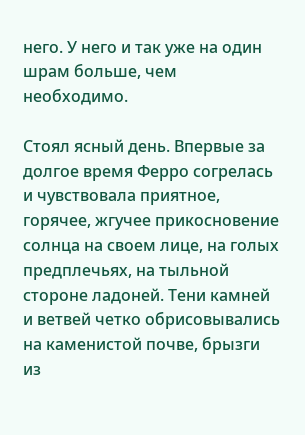него. У него и так уже на один шрам больше, чем необходимо.

Стоял ясный день. Впервые за долгое время Ферро согрелась и чувствовала приятное, горячее, жгучее прикосновение солнца на своем лице, на голых предплечьях, на тыльной стороне ладоней. Тени камней и ветвей четко обрисовывались на каменистой почве, брызги из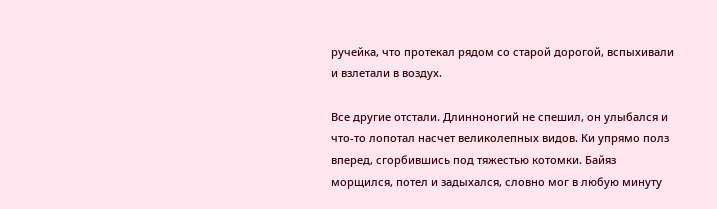ручейка, что протекал рядом со старой дорогой, вспыхивали и взлетали в воздух.

Все другие отстали. Длинноногий не спешил, он улыбался и что-то лопотал насчет великолепных видов. Ки упрямо полз вперед, сгорбившись под тяжестью котомки. Байяз морщился, потел и задыхался, словно мог в любую минуту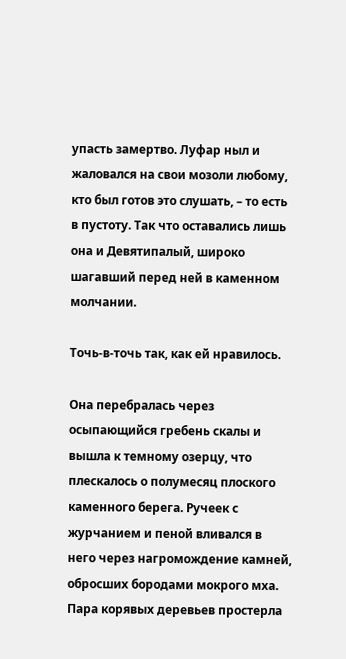упасть замертво. Луфар ныл и жаловался на свои мозоли любому, кто был готов это слушать, – то есть в пустоту. Так что оставались лишь она и Девятипалый, широко шагавший перед ней в каменном молчании.

Точь-в-точь так, как ей нравилось.

Она перебралась через осыпающийся гребень скалы и вышла к темному озерцу, что плескалось о полумесяц плоского каменного берега. Ручеек с журчанием и пеной вливался в него через нагромождение камней, обросших бородами мокрого мха. Пара корявых деревьев простерла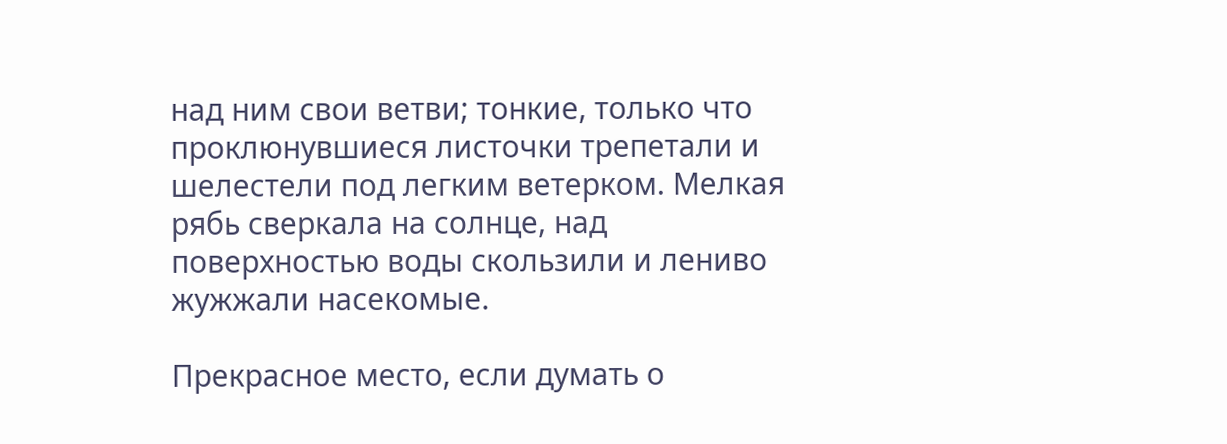над ним свои ветви; тонкие, только что проклюнувшиеся листочки трепетали и шелестели под легким ветерком. Мелкая рябь сверкала на солнце, над поверхностью воды скользили и лениво жужжали насекомые.

Прекрасное место, если думать о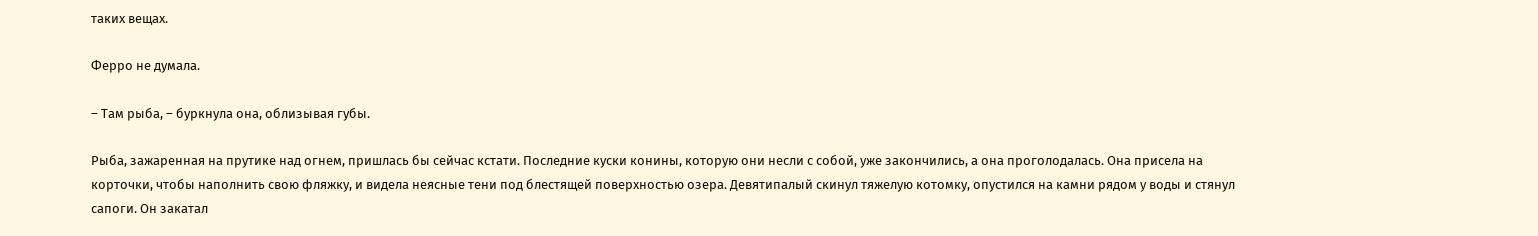таких вещах.

Ферро не думала.

– Там рыба, – буркнула она, облизывая губы.

Рыба, зажаренная на прутике над огнем, пришлась бы сейчас кстати. Последние куски конины, которую они несли с собой, уже закончились, а она проголодалась. Она присела на корточки, чтобы наполнить свою фляжку, и видела неясные тени под блестящей поверхностью озера. Девятипалый скинул тяжелую котомку, опустился на камни рядом у воды и стянул сапоги. Он закатал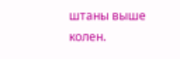штаны выше колен.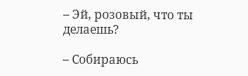– Эй, розовый, что ты делаешь?

– Собираюсь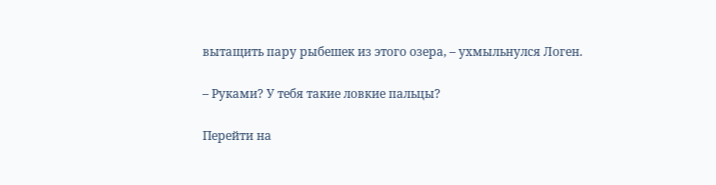вытащить пару рыбешек из этого озера, – ухмыльнулся Логен.

– Руками? У тебя такие ловкие пальцы?

Перейти на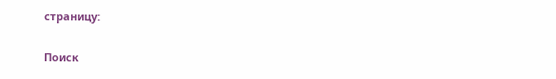страницу:

Поиск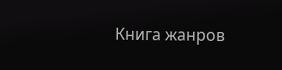Книга жанров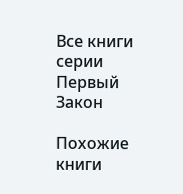Все книги серии Первый Закон

Похожие книги